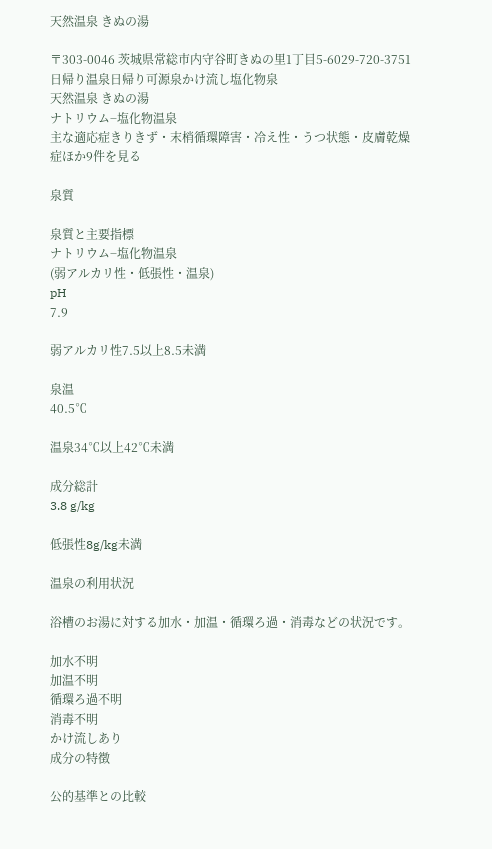天然温泉 きぬの湯

〒303-0046 茨城県常総市内守谷町きぬの里1丁目5-6029-720-3751
日帰り温泉日帰り可源泉かけ流し塩化物泉
天然温泉 きぬの湯
ナトリウム−塩化物温泉
主な適応症きりきず・末梢循環障害・冷え性・うつ状態・皮膚乾燥症ほか9件を見る

泉質

泉質と主要指標
ナトリウム−塩化物温泉
(弱アルカリ性・低張性・温泉)
pH
7.9

弱アルカリ性7.5以上8.5未満

泉温
40.5℃

温泉34℃以上42℃未満

成分総計
3.8 g/kg

低張性8g/kg未満

温泉の利用状況

浴槽のお湯に対する加水・加温・循環ろ過・消毒などの状況です。

加水不明
加温不明
循環ろ過不明
消毒不明
かけ流しあり
成分の特徴

公的基準との比較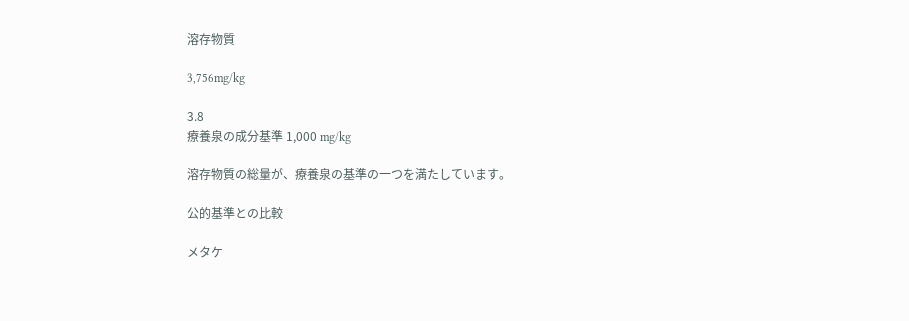溶存物質

3,756mg/kg

3.8
療養泉の成分基準 1,000 mg/kg

溶存物質の総量が、療養泉の基準の一つを満たしています。

公的基準との比較

メタケ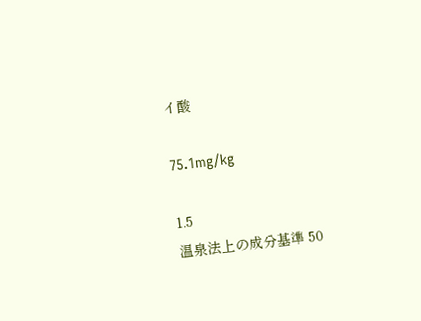イ酸

75.1mg/kg

1.5
温泉法上の成分基準 50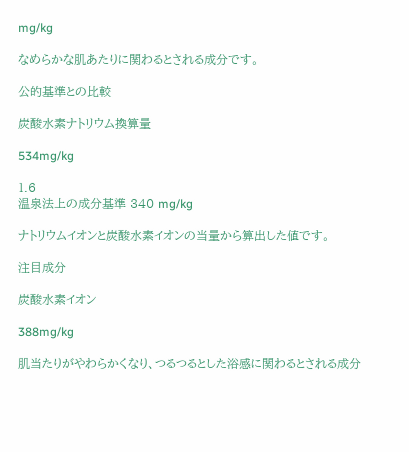mg/kg

なめらかな肌あたりに関わるとされる成分です。

公的基準との比較

炭酸水素ナトリウム換算量

534mg/kg

1.6
温泉法上の成分基準 340 mg/kg

ナトリウムイオンと炭酸水素イオンの当量から算出した値です。

注目成分

炭酸水素イオン

388mg/kg

肌当たりがやわらかくなり、つるつるとした浴感に関わるとされる成分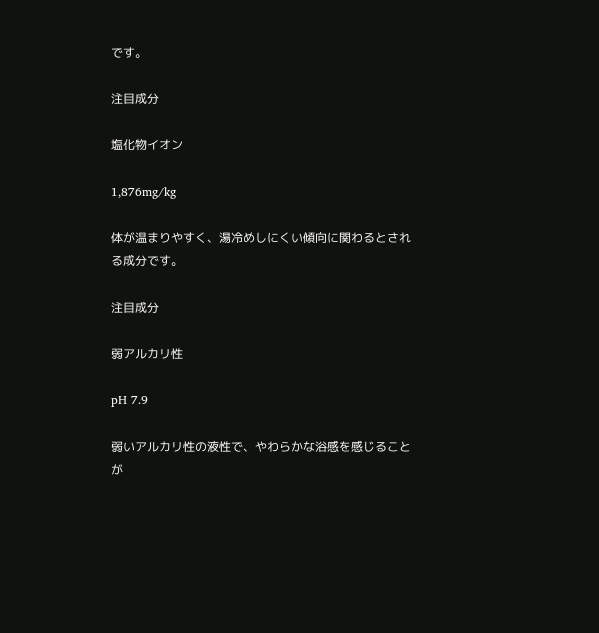です。

注目成分

塩化物イオン

1,876mg/kg

体が温まりやすく、湯冷めしにくい傾向に関わるとされる成分です。

注目成分

弱アルカリ性

pH 7.9

弱いアルカリ性の液性で、やわらかな浴感を感じることが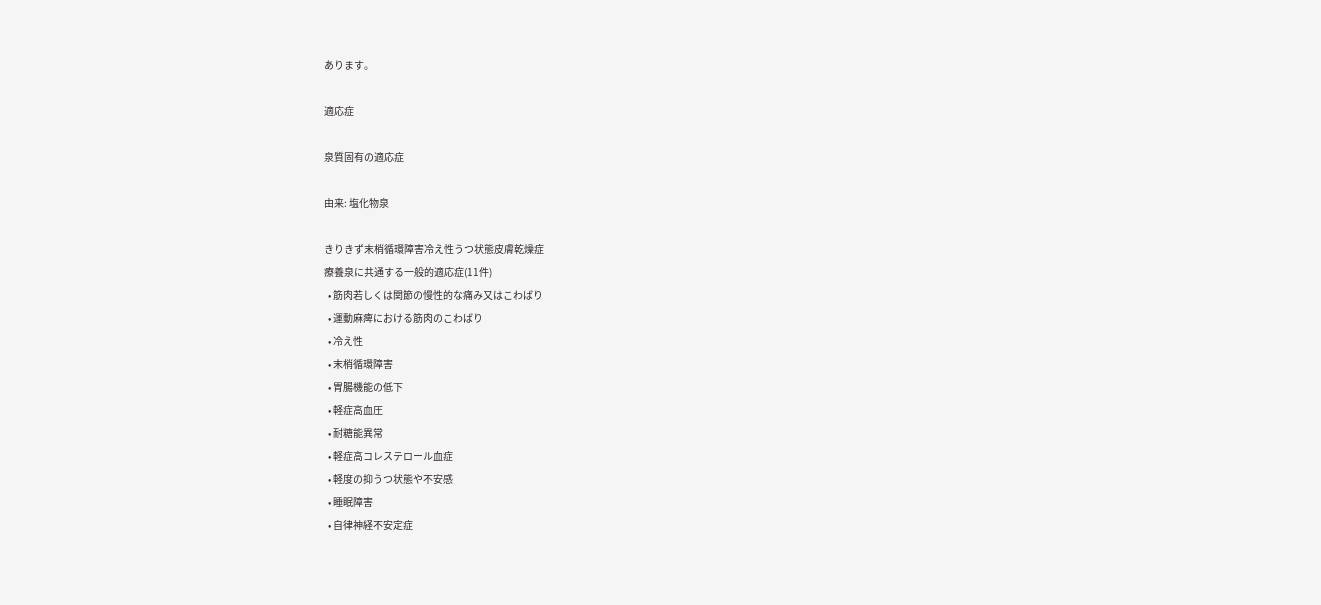あります。

適応症

泉質固有の適応症

由来: 塩化物泉

きりきず末梢循環障害冷え性うつ状態皮膚乾燥症
療養泉に共通する一般的適応症(11件)
  • 筋肉若しくは関節の慢性的な痛み又はこわばり
  • 運動麻痺における筋肉のこわばり
  • 冷え性
  • 末梢循環障害
  • 胃腸機能の低下
  • 軽症高血圧
  • 耐糖能異常
  • 軽症高コレステロール血症
  • 軽度の抑うつ状態や不安感
  • 睡眠障害
  • 自律神経不安定症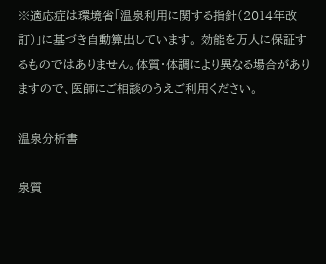※適応症は環境省「温泉利用に関する指針(2014年改訂)」に基づき自動算出しています。 効能を万人に保証するものではありません。体質・体調により異なる場合がありますので、医師にご相談のうえご利用ください。

温泉分析書

泉質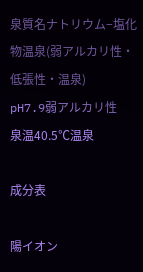泉質名ナトリウム−塩化物温泉(弱アルカリ性・低張性・温泉)
pH7.9弱アルカリ性
泉温40.5℃温泉

成分表

陽イオン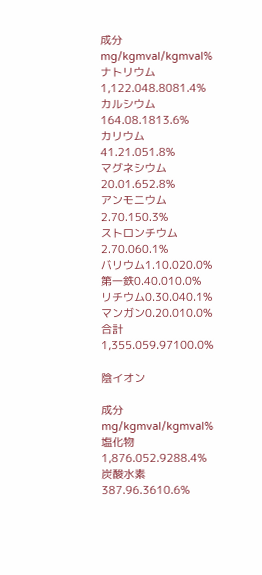成分mg/kgmval/kgmval%
ナトリウム1,122.048.8081.4%
カルシウム164.08.1813.6%
カリウム41.21.051.8%
マグネシウム20.01.652.8%
アンモニウム2.70.150.3%
ストロンチウム2.70.060.1%
バリウム1.10.020.0%
第一鉄0.40.010.0%
リチウム0.30.040.1%
マンガン0.20.010.0%
合計1,355.059.97100.0%

陰イオン

成分mg/kgmval/kgmval%
塩化物1,876.052.9288.4%
炭酸水素387.96.3610.6%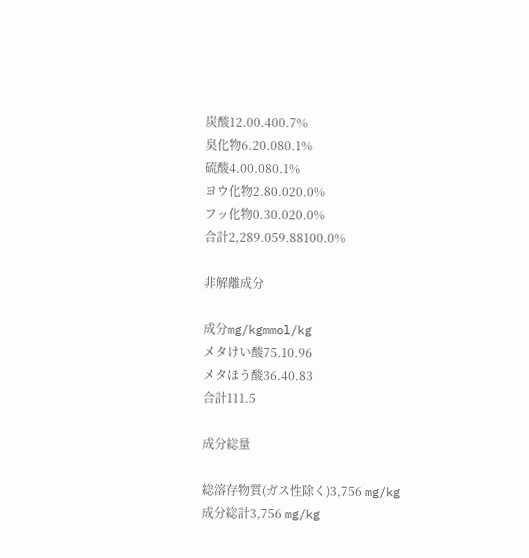炭酸12.00.400.7%
臭化物6.20.080.1%
硫酸4.00.080.1%
ヨウ化物2.80.020.0%
フッ化物0.30.020.0%
合計2,289.059.88100.0%

非解離成分

成分mg/kgmmol/kg
メタけい酸75.10.96
メタほう酸36.40.83
合計111.5

成分総量

総溶存物質(ガス性除く)3,756 mg/kg
成分総計3,756 mg/kg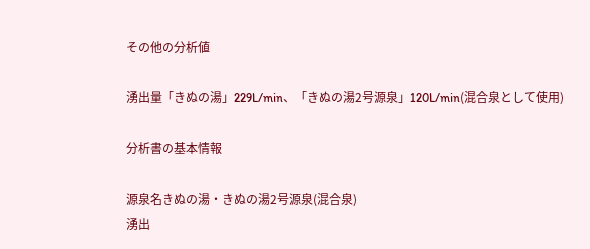その他の分析値

湧出量「きぬの湯」229L/min、「きぬの湯2号源泉」120L/min(混合泉として使用)

分析書の基本情報

源泉名きぬの湯・きぬの湯2号源泉(混合泉)
湧出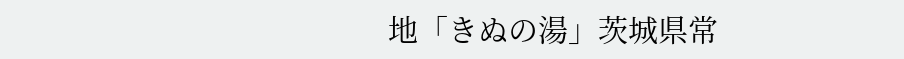地「きぬの湯」茨城県常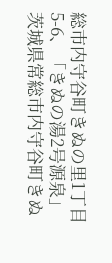総市内守谷町きぬの里1丁目5-6、「きぬの湯2号源泉」茨城県常総市内守谷町きぬ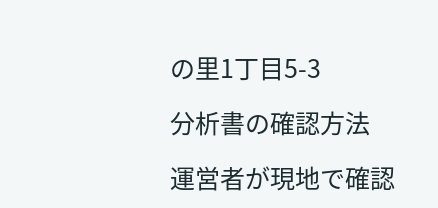の里1丁目5-3

分析書の確認方法

運営者が現地で確認